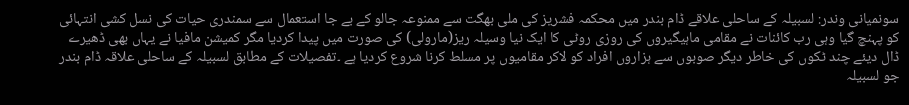سونمیانی وندر: لسبیلہ کے ساحلی علاقے ڈام بندر میں محکمہ فشریز کی ملی بھگت سے ممنوعہ جالو کے بے جا استعمال سے سمندری حیات کی نسل کشی انتہائی کو پہنچ گیا وہی رب کائنات نے مقامی ماہیگیروں کی روزی روٹی کا ایک نیا وسیلہ ریز(مارولی) کی صورت میں پیدا کردیا مگر کمیشن مافیا نے یہاں بھی ڈھیرے ڈال دیئے چند ٹکوں کی خاطر دیگر صوبوں سے ہزاروں افراد کو لاکر مقامیوں پر مسلط کرنا شروع کردیا ہے ۔تفصیلات کے مطابق لسبیلہ کے ساحلی علاقہ ڈام بندر جو لسبیلہ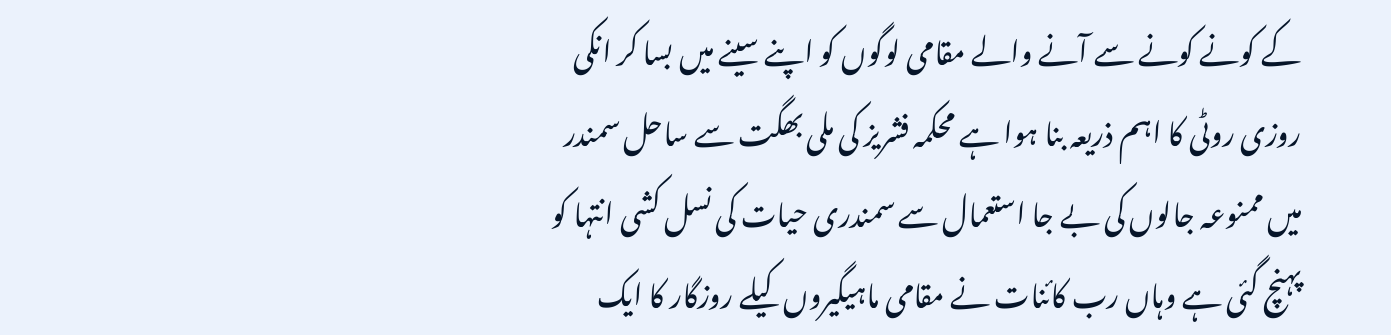کے کونے کونے سے آنے والے مقامی لوگوں کو اپنے سینے میں بسا کر انکی روزی روٹی کا اہم ذریعہ بنا ہوا ہے محکمہ فشریز کی ملی بھگت سے ساحل سمندر میں ممنوعہ جالوں کی بے جا استعمال سے سمندری حیات کی نسل کشی انتہا کو پہنچ گئی ہے وہاں رب کائنات نے مقامی ماہیگیروں کیلے روزگار کا ایک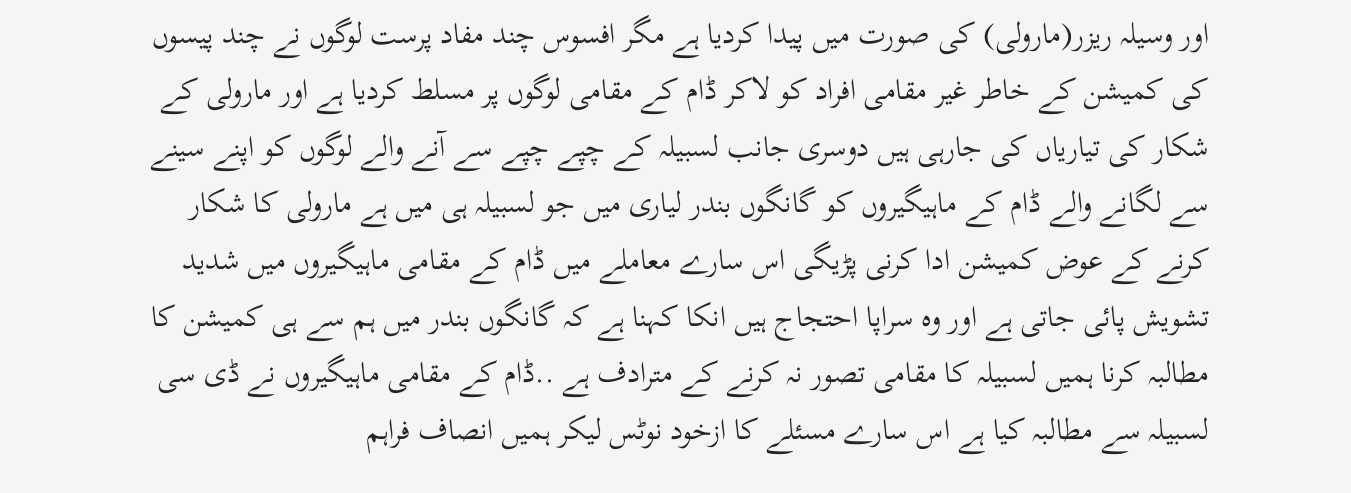اور وسیلہ ریزر(مارولی) کی صورت میں پیدا کردیا ہے مگر افسوس چند مفاد پرست لوگوں نے چند پیسوں کی کمیشن کے خاطر غیر مقامی افراد کو لاکر ڈام کے مقامی لوگوں پر مسلط کردیا ہے اور مارولی کے شکار کی تیاریاں کی جارہی ہیں دوسری جانب لسبیلہ کے چپے چپے سے آنے والے لوگوں کو اپنے سینے سے لگانے والے ڈام کے ماہیگیروں کو گانگوں بندر لیاری میں جو لسبیلہ ہی میں ہے مارولی کا شکار کرنے کے عوض کمیشن ادا کرنی پڑیگی اس سارے معاملے میں ڈام کے مقامی ماہیگیروں میں شدید تشویش پائی جاتی ہے اور وہ سراپا احتجاج ہیں انکا کہنا ہے کہ گانگوں بندر میں ہم سے ہی کمیشن کا مطالبہ کرنا ہمیں لسبیلہ کا مقامی تصور نہ کرنے کے مترادف ہے ..ڈام کے مقامی ماہیگیروں نے ڈی سی لسبیلہ سے مطالبہ کیا ہے اس سارے مسئلے کا ازخود نوٹس لیکر ہمیں انصاف فراہم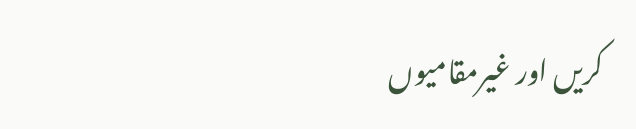کریں اور غیرمقامیوں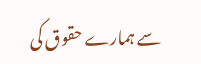سے ہمارے حقوق کی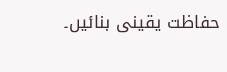حفاظت یقینی بنائیں۔